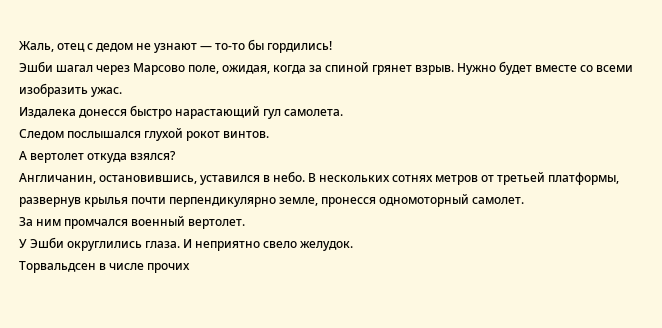Жаль, отец с дедом не узнают — то-то бы гордились!
Эшби шагал через Марсово поле, ожидая, когда за спиной грянет взрыв. Нужно будет вместе со всеми изобразить ужас.
Издалека донесся быстро нарастающий гул самолета.
Следом послышался глухой рокот винтов.
А вертолет откуда взялся?
Англичанин, остановившись, уставился в небо. В нескольких сотнях метров от третьей платформы, развернув крылья почти перпендикулярно земле, пронесся одномоторный самолет.
За ним промчался военный вертолет.
У Эшби округлились глаза. И неприятно свело желудок.
Торвальдсен в числе прочих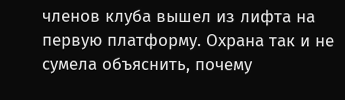членов клуба вышел из лифта на первую платформу. Охрана так и не сумела объяснить, почему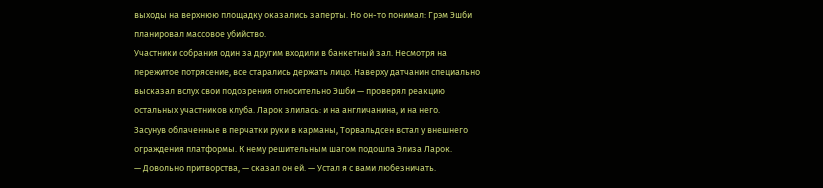выходы на верхнюю площадку оказались заперты. Но он-то понимал: Грэм Эшби планировал массовое убийство.
Участники собрания один за другим входили в банкетный зал. Несмотря на пережитое потрясение, все старались держать лицо. Наверху датчанин специально высказал вслух свои подозрения относительно Эшби — проверял реакцию остальных участников клуба. Ларок злилась: и на англичанина, и на него.
Засунув облаченные в перчатки руки в карманы, Торвальдсен встал у внешнего ограждения платформы. К нему решительным шагом подошла Элиза Ларок.
— Довольно притворства, — сказал он ей. — Устал я с вами любезничать.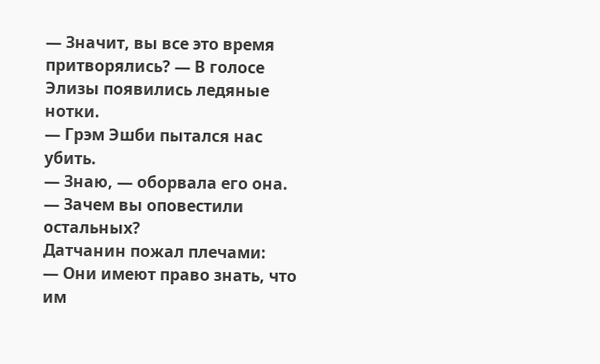— Значит, вы все это время притворялись? — В голосе Элизы появились ледяные нотки.
— Грэм Эшби пытался нас убить.
— Знаю, — оборвала его она. — Зачем вы оповестили остальных?
Датчанин пожал плечами:
— Они имеют право знать, что им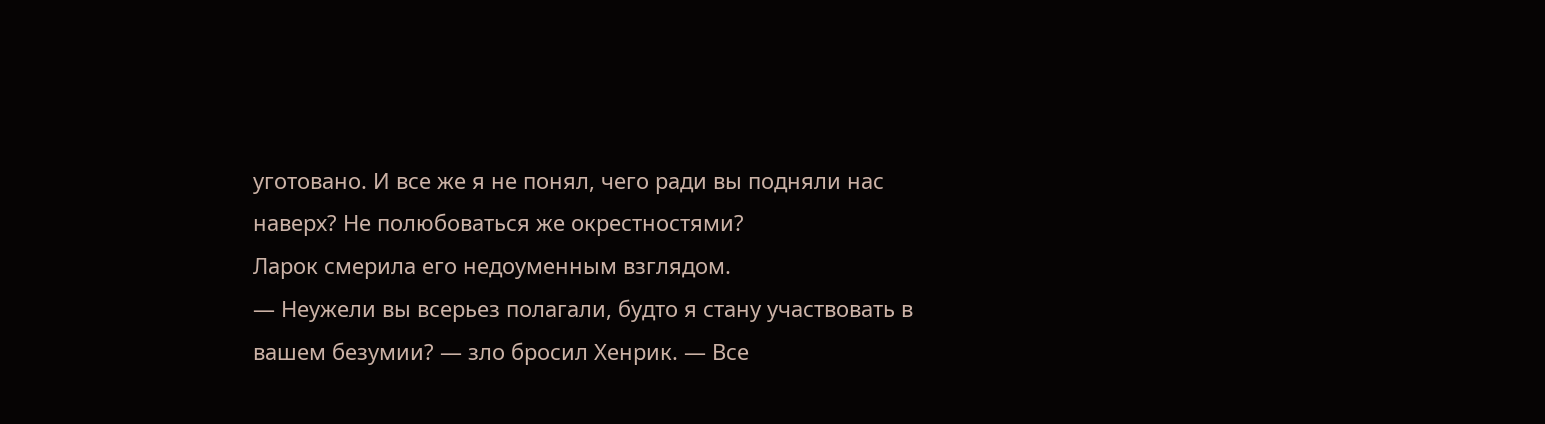уготовано. И все же я не понял, чего ради вы подняли нас наверх? Не полюбоваться же окрестностями?
Ларок смерила его недоуменным взглядом.
— Неужели вы всерьез полагали, будто я стану участвовать в вашем безумии? — зло бросил Хенрик. — Все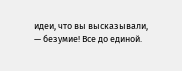идеи, что вы высказывали, — безумие! Все до единой.